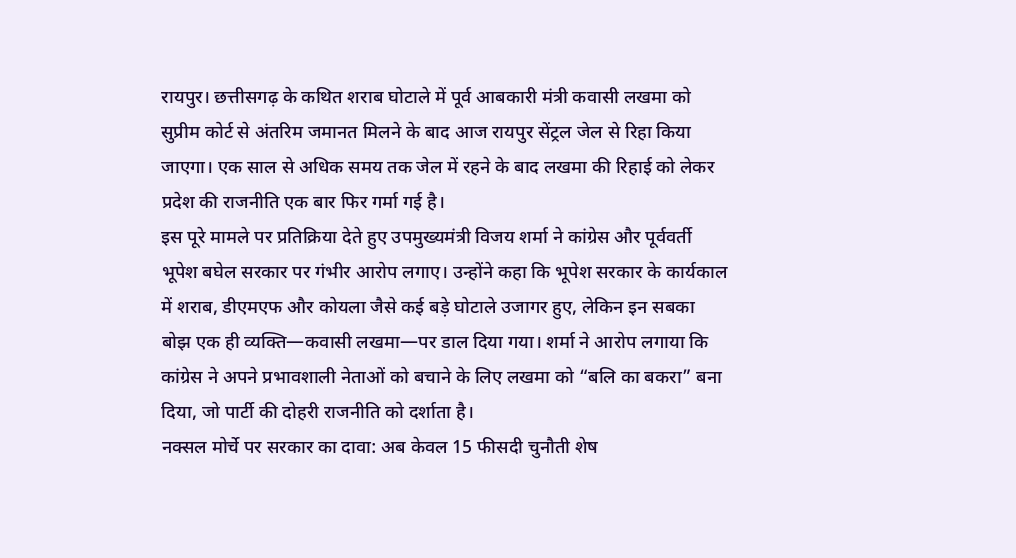रायपुर। छत्तीसगढ़ के कथित शराब घोटाले में पूर्व आबकारी मंत्री कवासी लखमा को सुप्रीम कोर्ट से अंतरिम जमानत मिलने के बाद आज रायपुर सेंट्रल जेल से रिहा किया जाएगा। एक साल से अधिक समय तक जेल में रहने के बाद लखमा की रिहाई को लेकर प्रदेश की राजनीति एक बार फिर गर्मा गई है।
इस पूरे मामले पर प्रतिक्रिया देते हुए उपमुख्यमंत्री विजय शर्मा ने कांग्रेस और पूर्ववर्ती भूपेश बघेल सरकार पर गंभीर आरोप लगाए। उन्होंने कहा कि भूपेश सरकार के कार्यकाल में शराब, डीएमएफ और कोयला जैसे कई बड़े घोटाले उजागर हुए, लेकिन इन सबका बोझ एक ही व्यक्ति—कवासी लखमा—पर डाल दिया गया। शर्मा ने आरोप लगाया कि कांग्रेस ने अपने प्रभावशाली नेताओं को बचाने के लिए लखमा को “बलि का बकरा” बना दिया, जो पार्टी की दोहरी राजनीति को दर्शाता है।
नक्सल मोर्चे पर सरकार का दावा: अब केवल 15 फीसदी चुनौती शेष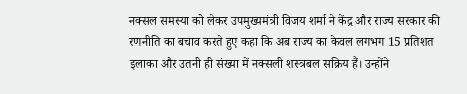नक्सल समस्या को लेकर उपमुख्यमंत्री विजय शर्मा ने केंद्र और राज्य सरकार की रणनीति का बचाव करते हुए कहा कि अब राज्य का केवल लगभग 15 प्रतिशत इलाका और उतनी ही संख्या में नक्सली शस्त्रबल सक्रिय हैं। उन्होंने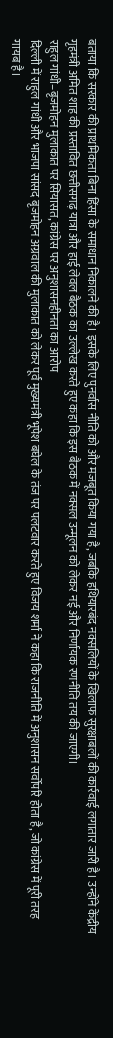बताया कि सरकार की प्राथमिकता बिना हिंसा के समाधान निकालने की है। इसके लिए पुनर्वास नीति को और मजबूत किया गया है, जबकि हथियारबंद नक्सलियों के खिलाफ सुरक्षाबलों की कार्रवाई लगातार जारी है। उन्होंने केंद्रीय गृहमंत्री अमित शाह की प्रस्तावित छत्तीसगढ़ यात्रा और हाई लेवल बैठक का उल्लेख करते हुए कहा कि इस बैठक में नक्सल उन्मूलन को लेकर नई और निर्णायक रणनीति तय की जाएगी।
राहुल गांधी–बृजमोहन मुलाकात पर सियासत, कांग्रेस पर अनुशासनहीनता का आरोप
दिल्ली में राहुल गांधी और भाजपा सांसद बृजमोहन अग्रवाल की मुलाकात को लेकर पूर्व मुख्यमंत्री भूपेश बघेल के तंज पर पलटवार करते हुए विजय शर्मा ने कहा कि राजनीति में अनुशासन सर्वोपरि होता है, जो कांग्रेस में पूरी तरह गायब है।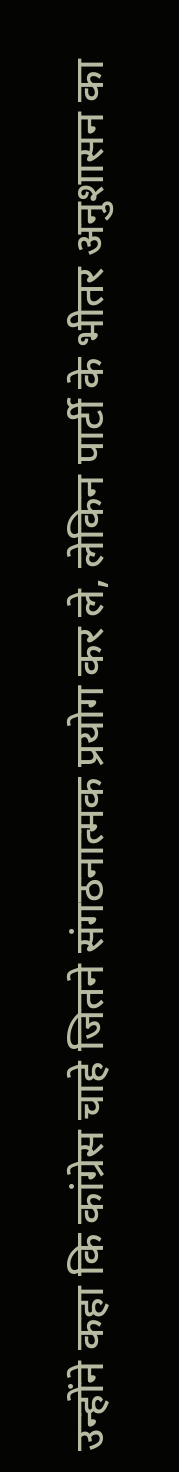उन्होंने कहा कि कांग्रेस चाहे जितने संगठनात्मक प्रयोग कर ले, लेकिन पार्टी के भीतर अनुशासन का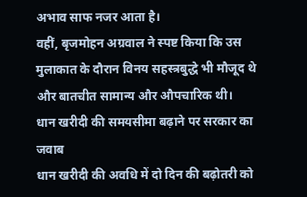अभाव साफ नजर आता है।
वहीं, बृजमोहन अग्रवाल ने स्पष्ट किया कि उस मुलाकात के दौरान विनय सहस्त्रबुद्धे भी मौजूद थे और बातचीत सामान्य और औपचारिक थी।
धान खरीदी की समयसीमा बढ़ाने पर सरकार का जवाब
धान खरीदी की अवधि में दो दिन की बढ़ोतरी को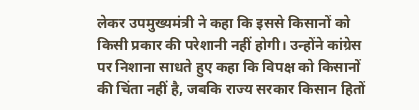लेकर उपमुख्यमंत्री ने कहा कि इससे किसानों को किसी प्रकार की परेशानी नहीं होगी। उन्होंने कांग्रेस पर निशाना साधते हुए कहा कि विपक्ष को किसानों की चिंता नहीं है, जबकि राज्य सरकार किसान हितों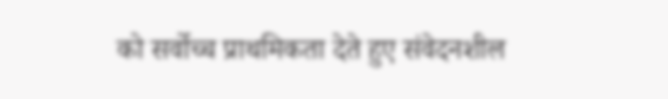को सर्वोच्च प्राथमिकता देते हुए संवेदनशील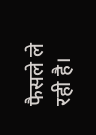फैसले ले रही है।